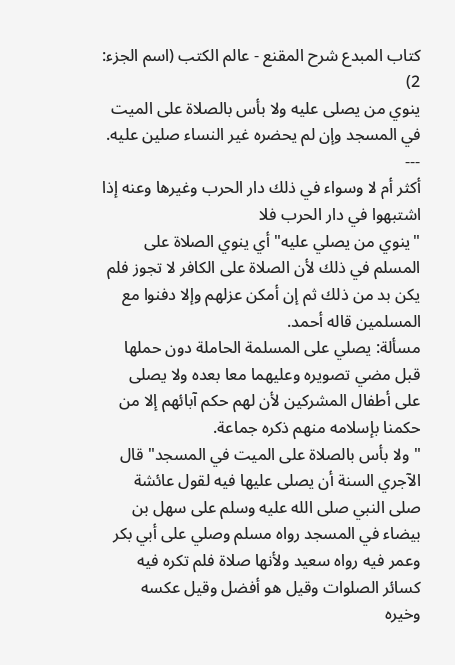كتاب المبدع شرح المقنع - عالم الكتب (اسم الجزء: 2)
ينوي من يصلى عليه ولا بأس بالصلاة على الميت في المسجد وإن لم يحضره غير النساء صلين عليه.
---
أكثر أم لا وسواء في ذلك دار الحرب وغيرها وعنه إذا اشتبهوا في دار الحرب فلا
"ينوي من يصلي عليه" أي ينوي الصلاة على المسلم في ذلك لأن الصلاة على الكافر لا تجوز فلم يكن بد من ذلك ثم إن أمكن عزلهم وإلا دفنوا مع المسلمين قاله أحمد.
مسألة: يصلي على المسلمة الحاملة دون حملها قبل مضي تصويره وعليهما معا بعده ولا يصلى على أطفال المشركين لأن لهم حكم آبائهم إلا من حكمنا بإسلامه منهم ذكره جماعة.
"ولا بأس بالصلاة على الميت في المسجد" قال الآجري السنة أن يصلى عليها فيه لقول عائشة صلى النبي صلى الله عليه وسلم على سهل بن بيضاء في المسجد رواه مسلم وصلي على أبي بكر وعمر فيه رواه سعيد ولأنها صلاة فلم تكره فيه كسائر الصلوات وقيل هو أفضل وقيل عكسه وخيره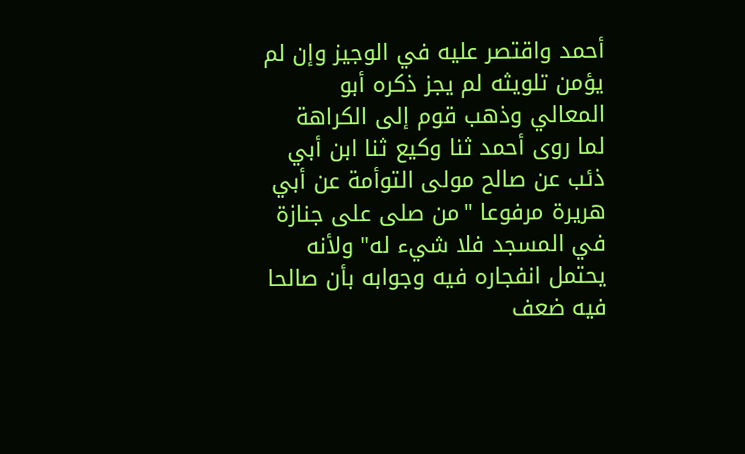أحمد واقتصر عليه في الوجيز وإن لم يؤمن تلويثه لم يجز ذكره أبو المعالي وذهب قوم إلى الكراهة لما روى أحمد ثنا وكيع ثنا ابن أبي ذئب عن صالح مولى التوأمة عن أبي هريرة مرفوعا "من صلى على جنازة في المسجد فلا شيء له" ولأنه يحتمل انفجاره فيه وجوابه بأن صالحا فيه ضعف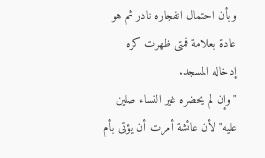وبأن احتمال انفجاره نادر ثم هو عادة بعلامة فمتى ظهرت كره إدخاله المسجد.
"وإن لم يحضره غير النساء صلين عليه" لأن عائشة أمرت أن يؤتى بأم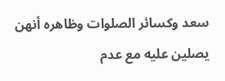سعد وكسائر الصلوات وظاهره أنهن يصلين عليه مع عدم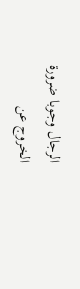الرجال وجوبا ضرورة الخروج عن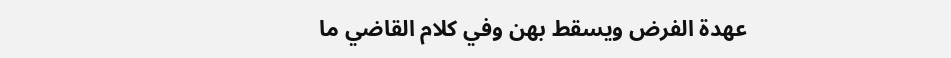عهدة الفرض ويسقط بهن وفي كلام القاضي ما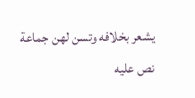يشعر بخلافه وتسن لهن جماعة نص عليه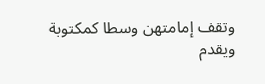وتقف إمامتهن وسطا كمكتوبة ويقدم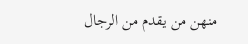منهن من يقدم من الرجال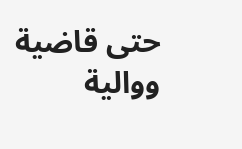حتى قاضية ووالية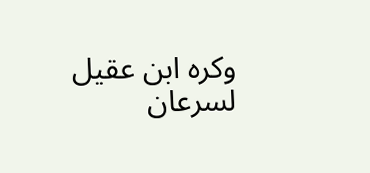وكره ابن عقيل لسرعان